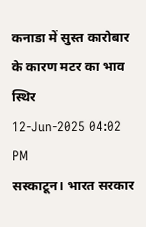कनाडा में सुस्त कारोबार के कारण मटर का भाव स्थिर
12-Jun-2025 04:02 PM
सस्काटून। भारत सरकार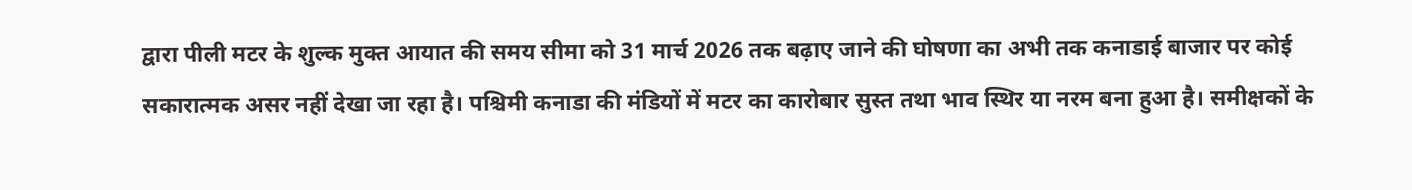द्वारा पीली मटर के शुल्क मुक्त आयात की समय सीमा को 31 मार्च 2026 तक बढ़ाए जाने की घोषणा का अभी तक कनाडाई बाजार पर कोई सकारात्मक असर नहीं देखा जा रहा है। पश्चिमी कनाडा की मंडियों में मटर का कारोबार सुस्त तथा भाव स्थिर या नरम बना हुआ है। समीक्षकों के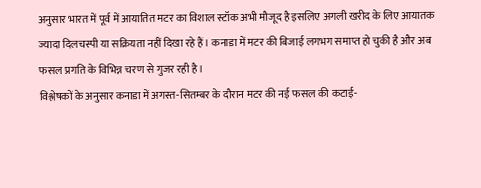अनुसार भारत में पूर्व में आयातित मटर का विशाल स्टॉक अभी मौजूद है इसलिए अगली खरीद के लिए आयातक ज्यादा दिलचस्पी या सक्रियता नहीं दिखा रहे हैं। कनाडा में मटर की बिजाई लगभग समाप्त हो चुकी है और अब फसल प्रगति के विभिन्न चरण से गुजर रही है।
विश्लेषकों के अनुसार कनाडा में अगस्त-सितम्बर के दौरान मटर की नई फसल की कटाई-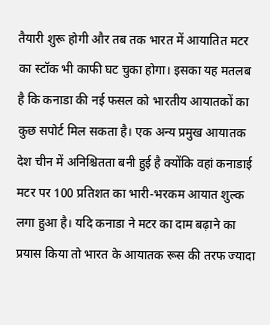तैयारी शुरू होगी और तब तक भारत में आयातित मटर का स्टॉक भी काफी घट चुका होगा। इसका यह मतलब है कि कनाडा की नई फसल को भारतीय आयातकों का कुछ सपोर्ट मिल सकता है। एक अन्य प्रमुख आयातक देश चीन में अनिश्चितता बनी हुई है क्योंकि वहां कनाडाई मटर पर 100 प्रतिशत का भारी-भरकम आयात शुल्क लगा हुआ है। यदि कनाडा ने मटर का दाम बढ़ाने का प्रयास किया तो भारत के आयातक रूस की तरफ ज्यादा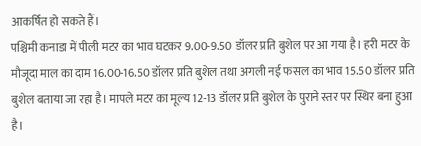आकर्षित हो सकते हैं।
पश्चिमी कनाडा में पीली मटर का भाव घटकर 9.00-9.50 डॉलर प्रति बुशेल पर आ गया है। हरी मटर के मौजूदा माल का दाम 16.00-16.50 डॉलर प्रति बुशेल तथा अगली नई फसल का भाव 15.50 डॉलर प्रति बुशेल बताया जा रहा है। मापले मटर का मूल्य 12-13 डॉलर प्रति बुशेल के पुराने स्तर पर स्थिर बना हुआ है।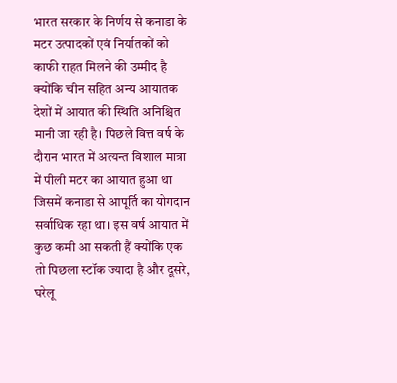भारत सरकार के निर्णय से कनाडा के मटर उत्पादकों एवं निर्यातकों को काफी राहत मिलने की उम्मीद है क्योंकि चीन सहित अन्य आयातक देशों में आयात की स्थिति अनिश्चित मानी जा रही है। पिछले वित्त वर्ष के दौरान भारत में अत्यन्त विशाल मात्रा में पीली मटर का आयात हुआ था जिसमें कनाडा से आपूर्ति का योगदान सर्वाधिक रहा था। इस वर्ष आयात में कुछ कमी आ सकती हैं क्योंकि एक तो पिछला स्टॉक ज्यादा है और दूसरे, घरेलू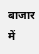बाजार में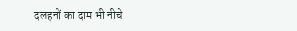दलहनों का दाम भी नीचे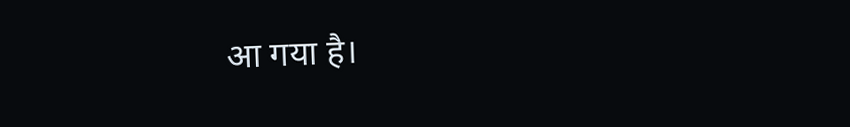आ गया है।